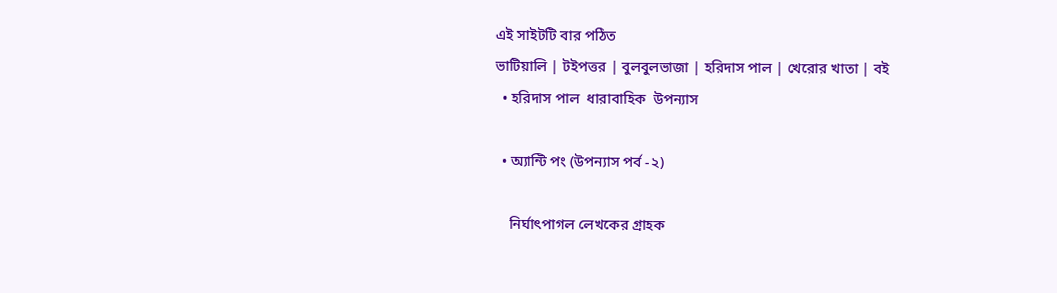এই সাইটটি বার পঠিত
ভাটিয়ালি | টইপত্তর | বুলবুলভাজা | হরিদাস পাল | খেরোর খাতা | বই
  • হরিদাস পাল  ধারাবাহিক  উপন্যাস

  • অ্যান্টি পং (উপন্যাস পর্ব -২)

    নির্ঘাৎপাগল লেখকের গ্রাহক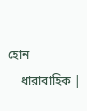হোন
    ধারাবাহিক |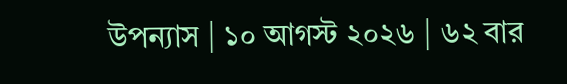উপন্যাস | ১০ আগস্ট ২০২৬ | ৬২ বার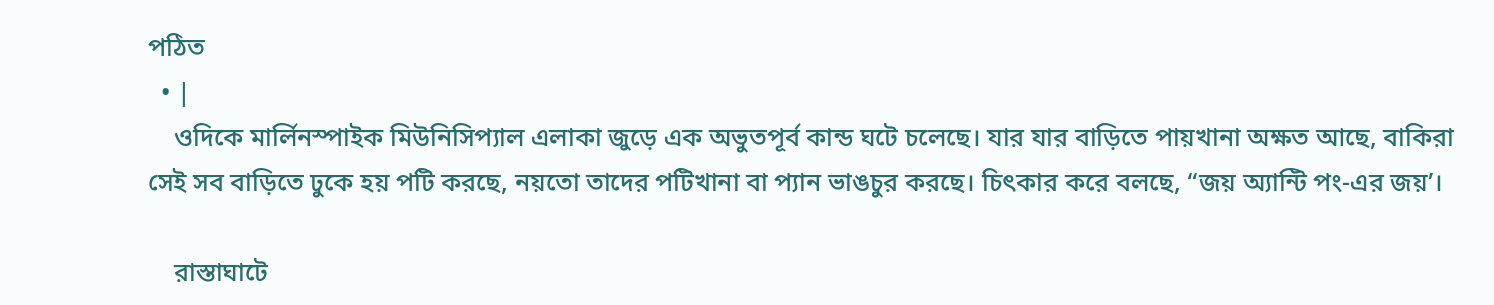পঠিত
  • |
    ওদিকে মার্লিনস্পাইক মিউনিসিপ্যাল এলাকা জুড়ে এক অভুতপূর্ব কান্ড ঘটে চলেছে। যার যার বাড়িতে পায়খানা অক্ষত আছে, বাকিরা সেই সব বাড়িতে ঢুকে হয় পটি করছে, নয়তো তাদের পটিখানা বা প্যান ভাঙচুর করছে। চিৎকার করে বলছে, “জয় অ্যান্টি পং-এর জয়’।

    রাস্তাঘাটে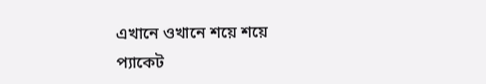এখানে ওখানে শয়ে শয়ে প্যাকেট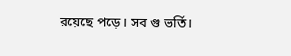রয়েছে পড়ে। সব গু ভর্তি।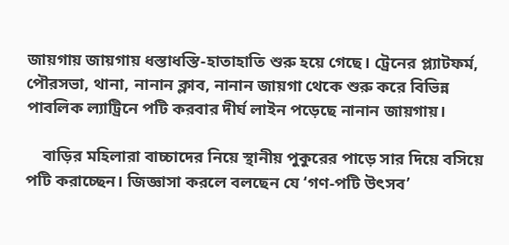জায়গায় জায়গায় ধস্তাধস্তি-হাতাহাতি শুরু হয়ে গেছে। ট্রেনের প্ল্যাটফর্ম, পৌরসভা, থানা, নানান ক্লাব, নানান জায়গা থেকে শুরু করে বিভিন্ন পাবলিক ল্যাট্রিনে পটি করবার দীর্ঘ লাইন পড়েছে নানান জায়গায়।

    বাড়ির মহিলারা বাচ্চাদের নিয়ে স্থানীয় পুকুরের পাড়ে সার দিয়ে বসিয়ে পটি করাচ্ছেন। জিজ্ঞাসা করলে বলছেন যে ‘গণ-পটি উৎসব’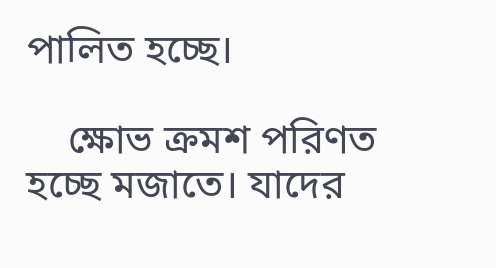পালিত হচ্ছে।

    ক্ষোভ ক্রমশ পরিণত হচ্ছে মজাতে। যাদের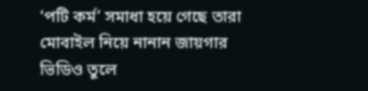‘পটি কর্ম’ সমাধা হয়ে গেছে তারা মোবাইল নিয়ে নানান জায়গার ভিডিও তুলে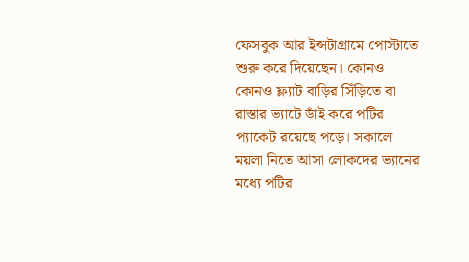ফেসবুক আর ইন্সটাগ্রামে পোস্টাতে শুরু করে দিয়েছেন। কোনও কোনও ফ্ল্যাট বাড়ির সিঁড়িতে বা রাস্তার ভ্যাটে ডাঁই করে পটির প্যাকেট রয়েছে পড়ে। সকালে ময়লা নিতে আসা লোকদের ভ্যানের মধ্যে পটির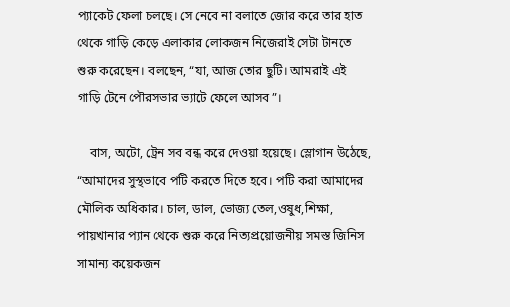প্যাকেট ফেলা চলছে। সে নেবে না বলাতে জোর করে তার হাত থেকে গাড়ি কেড়ে এলাকার লোকজন নিজেরাই সেটা টানতে শুরু করেছেন। বলছেন, “যা, আজ তোর ছুটি। আমরাই এই গাড়ি টেনে পৌরসভার ভ্যাটে ফেলে আসব”।

    বাস, অটো, ট্রেন সব বন্ধ করে দেওয়া হয়েছে। স্লোগান উঠেছে, “আমাদের সুস্থভাবে পটি করতে দিতে হবে। পটি করা আমাদের মৌলিক অধিকার। চাল, ডাল, ভোজ্য তেল,ওষুধ,শিক্ষা, পায়খানার প্যান থেকে শুরু করে নিত্যপ্রয়োজনীয় সমস্ত জিনিস সামান্য কয়েকজন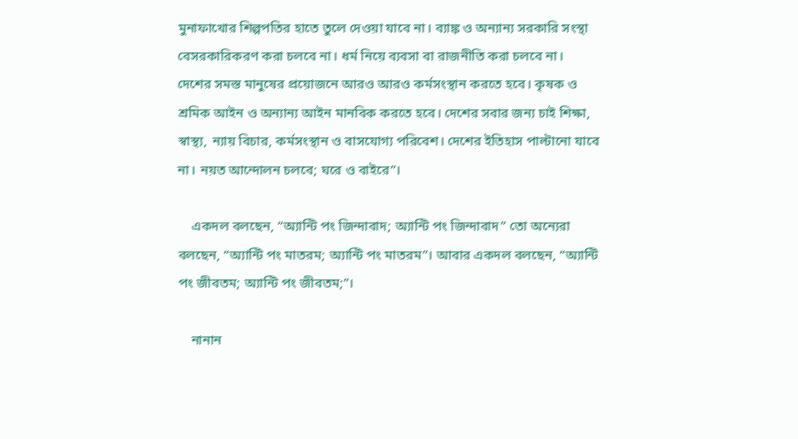মুনাফাখোর শিল্পপতির হাতে তুলে দেওয়া যাবে না। ব্যাঙ্ক ও অন্যান্য সরকারি সংস্থা বেসরকারিকরণ করা চলবে না। ধর্ম নিয়ে ব্যবসা বা রাজনীতি করা চলবে না। দেশের সমস্ত মানুষের প্রয়োজনে আরও আরও কর্মসংস্থান করতে হবে। কৃষক ও শ্রমিক আইন ও অন্যান্য আইন মানবিক করতে হবে। দেশের সবার জন্য চাই শিক্ষা, স্বাস্থ্য, ন্যায় বিচার, কর্মসংস্থান ও বাসযোগ্য পরিবেশ। দেশের ইতিহাস পাল্টানো যাবে না। নয়ত আন্দোলন চলবে; ঘরে ও বাইরে”।

    একদল বলছেন, “অ্যান্টি পং জিন্দাবাদ; অ্যান্টি পং জিন্দাবাদ” তো অন্যেরা বলছেন, “অ্যান্টি পং মাতরম; অ্যান্টি পং মাতরম”। আবার একদল বলছেন, “অ্যান্টি পং জীবতম; অ্যান্টি পং জীবতম;”।

    নানান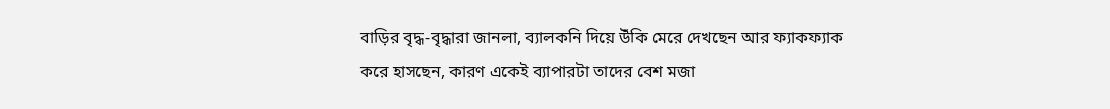বাড়ির বৃদ্ধ-বৃদ্ধারা জানলা, ব্যালকনি দিয়ে উঁকি মেরে দেখছেন আর ফ্যাকফ্যাক করে হাসছেন, কারণ একেই ব্যাপারটা তাদের বেশ মজা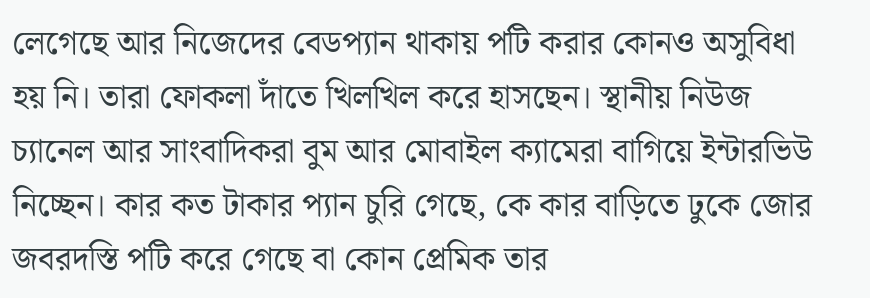লেগেছে আর নিজেদের বেডপ্যান থাকায় পটি করার কোনও অসুবিধা হয় নি। তারা ফোকলা দাঁতে খিলখিল করে হাসছেন। স্থানীয় নিউজ চ্যানেল আর সাংবাদিকরা বুম আর মোবাইল ক্যামেরা বাগিয়ে ইন্টারভিউ নিচ্ছেন। কার কত টাকার প্যান চুরি গেছে, কে কার বাড়িতে ঢুকে জোর জবরদস্তি পটি করে গেছে বা কোন প্রেমিক তার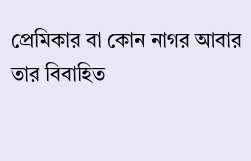প্রেমিকার বা কোন নাগর আবার তার বিবাহিত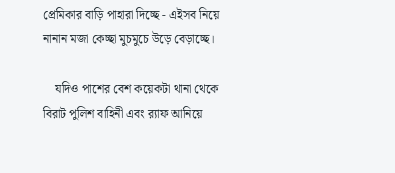প্রেমিকার বাড়ি পাহারা দিচ্ছে - এইসব নিয়ে নানান মজা কেচ্ছা মুচমুচে উড়ে বেড়াচ্ছে।

    যদিও পাশের বেশ কয়েকটা থানা থেকে বিরাট পুলিশ বাহিনী এবং র‍্যাফ আনিয়ে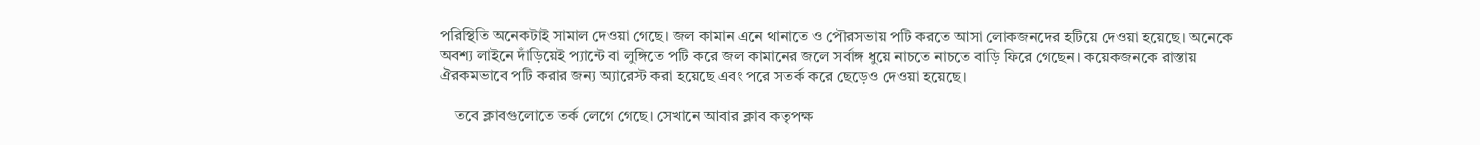পরিস্থিতি অনেকটাই সামাল দেওয়া গেছে। জল কামান এনে থানাতে ও পৌরসভায় পটি করতে আসা লোকজনদের হটিয়ে দেওয়া হয়েছে। অনেকে অবশ্য লাইনে দাঁড়িয়েই প্যান্টে বা লুঙ্গিতে পটি করে জল কামানের জলে সর্বাঙ্গ ধুয়ে নাচতে নাচতে বাড়ি ফিরে গেছেন। কয়েকজনকে রাস্তায় ঐরকমভাবে পটি করার জন্য অ্যারেস্ট করা হয়েছে এবং পরে সতর্ক করে ছেড়েও দেওয়া হয়েছে।

    তবে ক্লাবগুলোতে তর্ক লেগে গেছে। সেখানে আবার ক্লাব কতৃপক্ষ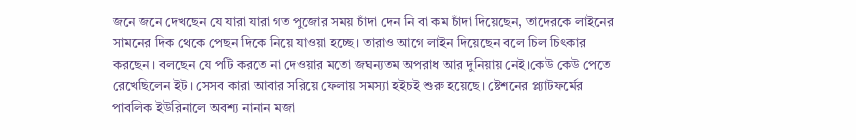জনে জনে দেখছেন যে যারা যারা গত পুজোর সময় চাঁদা দেন নি বা কম চাঁদা দিয়েছেন, তাদেরকে লাইনের সামনের দিক থেকে পেছন দিকে নিয়ে যাওয়া হচ্ছে। তারাও আগে লাইন দিয়েছেন বলে চিল চিৎকার করছেন। বলছেন যে পটি করতে না দেওয়ার মতো জঘন্যতম অপরাধ আর দুনিয়ায় নেই।কেউ কেউ পেতে রেখেছিলেন ইট। সেসব কারা আবার সরিয়ে ফেলায় সমস্যা হইচই শুরু হয়েছে। ষ্টেশনের প্ল্যাটফর্মের পাবলিক ইউরিনালে অবশ্য নানান মজা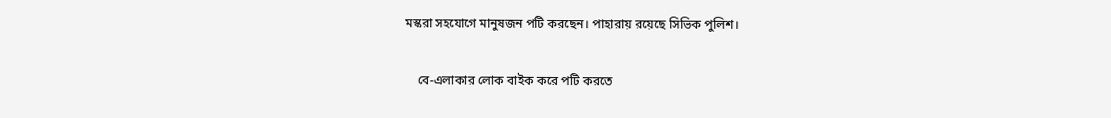মস্করা সহযোগে মানুষজন পটি করছেন। পাহারায় রয়েছে সিভিক পুলিশ।

    বে-এলাকার লোক বাইক করে পটি করতে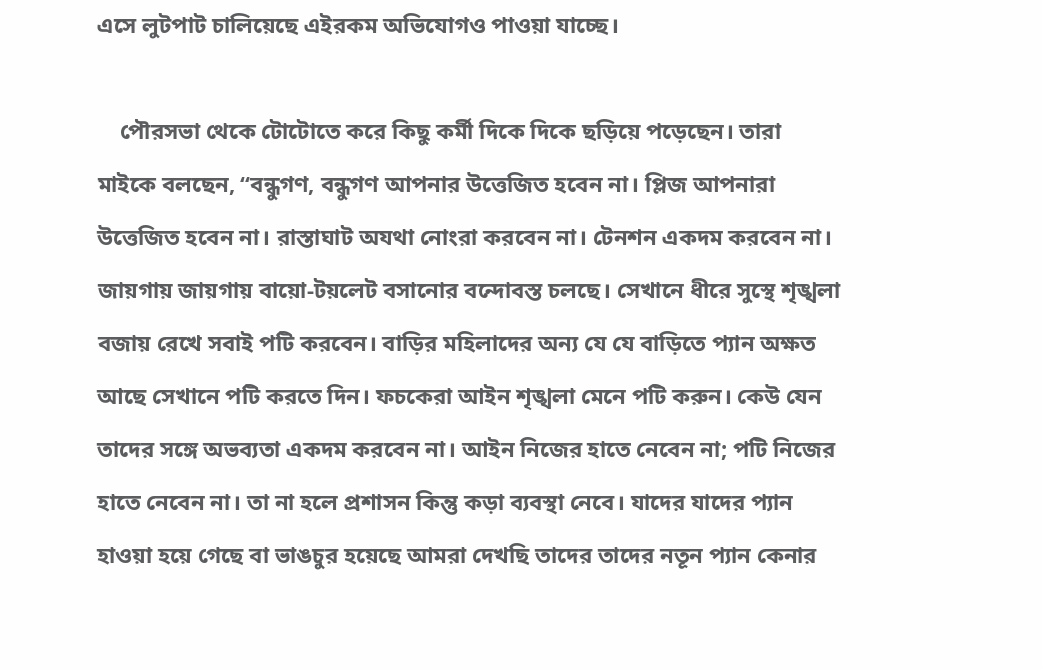এসে লুটপাট চালিয়েছে এইরকম অভিযোগও পাওয়া যাচ্ছে।

    পৌরসভা থেকে টোটোতে করে কিছু কর্মী দিকে দিকে ছড়িয়ে পড়েছেন। তারা মাইকে বলছেন, “বন্ধুগণ, বন্ধুগণ আপনার উত্তেজিত হবেন না। প্লিজ আপনারা উত্তেজিত হবেন না। রাস্তাঘাট অযথা নোংরা করবেন না। টেনশন একদম করবেন না। জায়গায় জায়গায় বায়ো-টয়লেট বসানোর বন্দোবস্ত চলছে। সেখানে ধীরে সুস্থে শৃঙ্খলা বজায় রেখে সবাই পটি করবেন। বাড়ির মহিলাদের অন্য যে যে বাড়িতে প্যান অক্ষত আছে সেখানে পটি করতে দিন। ফচকেরা আইন শৃঙ্খলা মেনে পটি করুন। কেউ যেন তাদের সঙ্গে অভব্যতা একদম করবেন না। আইন নিজের হাতে নেবেন না; পটি নিজের হাতে নেবেন না। তা না হলে প্রশাসন কিন্তু কড়া ব্যবস্থা নেবে। যাদের যাদের প্যান হাওয়া হয়ে গেছে বা ভাঙচুর হয়েছে আমরা দেখছি তাদের তাদের নতূন প্যান কেনার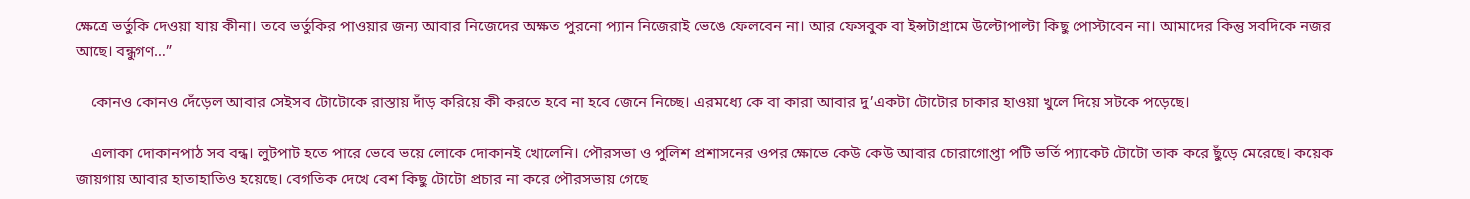ক্ষেত্রে ভর্তুকি দেওয়া যায় কীনা। তবে ভর্তুকির পাওয়ার জন্য আবার নিজেদের অক্ষত পুরনো প্যান নিজেরাই ভেঙে ফেলবেন না। আর ফেসবুক বা ইন্সটাগ্রামে উল্টোপাল্টা কিছু পোস্টাবেন না। আমাদের কিন্তু সবদিকে নজর আছে। বন্ধুগণ…”

    কোনও কোনও দেঁড়েল আবার সেইসব টোটোকে রাস্তায় দাঁড় করিয়ে কী করতে হবে না হবে জেনে নিচ্ছে। এরমধ্যে কে বা কারা আবার দু’একটা টোটোর চাকার হাওয়া খুলে দিয়ে সটকে পড়েছে।

    এলাকা দোকানপাঠ সব বন্ধ। লুটপাট হতে পারে ভেবে ভয়ে লোকে দোকানই খোলেনি। পৌরসভা ও পুলিশ প্রশাসনের ওপর ক্ষোভে কেউ কেউ আবার চোরাগোপ্তা পটি ভর্তি প্যাকেট টোটো তাক করে ছুঁড়ে মেরেছে। কয়েক জায়গায় আবার হাতাহাতিও হয়েছে। বেগতিক দেখে বেশ কিছু টোটো প্রচার না করে পৌরসভায় গেছে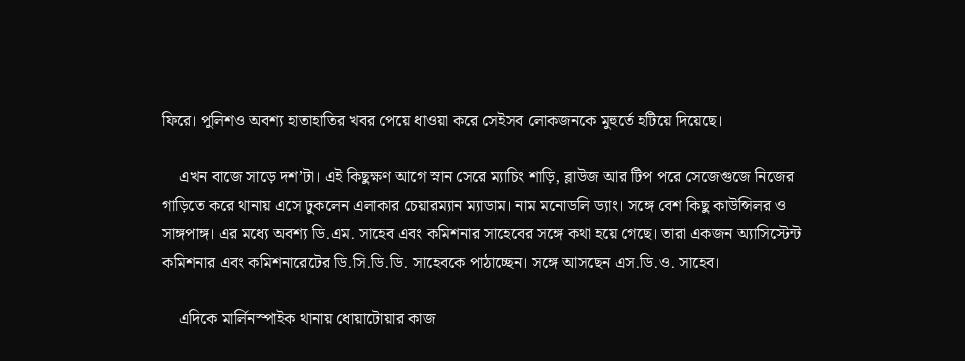ফিরে। পুলিশও অবশ্য হাতাহাতির খবর পেয়ে ধাওয়া করে সেইসব লোকজনকে মুহুর্তে হটিয়ে দিয়েছে।

    এখন বাজে সাড়ে দশ’টা। এই কিছুক্ষণ আগে স্নান সেরে ম্যাচিং শাড়ি, ব্লাউজ আর টিপ পরে সেজেগুজে নিজের গাড়িতে করে থানায় এসে ঢুকলেন এলাকার চেয়ারম্যান ম্যাডাম। নাম মনোডলি ড্যাং। সঙ্গে বেশ কিছু কাউন্সিলর ও সাঙ্গপাঙ্গ। এর মধ্যে অবশ্য ডি.এম. সাহেব এবং কমিশনার সাহেবের সঙ্গে কথা হয়ে গেছে। তারা একজন অ্যাসিস্টেন্ট কমিশনার এবং কমিশনারেটের ডি.সি.ডি.ডি. সাহেবকে পাঠাচ্ছেন। সঙ্গে আসছেন এস.ডি.ও. সাহেব।

    এদিকে মার্লিনস্পাইক থানায় ধোয়াটোয়ার কাজ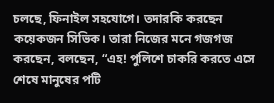চলছে, ফিনাইল সহযোগে। তদারকি করছেন কয়েকজন সিভিক। তারা নিজের মনে গজগজ করছেন, বলছেন, “এহ! পুলিশে চাকরি করতে এসে শেষে মানুষের পটি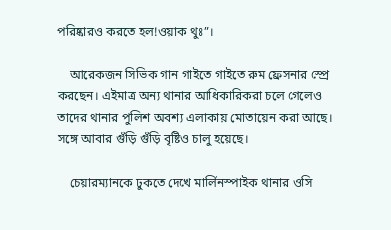পরিষ্কারও করতে হল!ওয়াক থুঃ”।

    আরেকজন সিভিক গান গাইতে গাইতে রুম ফ্রেসনার স্প্রে করছেন। এইমাত্র অন্য থানার আধিকারিকরা চলে গেলেও তাদের থানার পুলিশ অবশ্য এলাকায় মোতায়েন করা আছে। সঙ্গে আবার গুঁড়ি গুঁড়ি বৃষ্টিও চালু হয়েছে।

    চেয়ারম্যানকে ঢুকতে দেখে মার্লিনস্পাইক থানার ওসি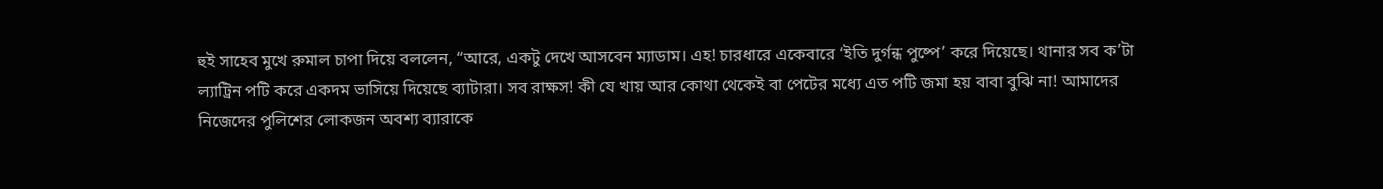হুই সাহেব মুখে রুমাল চাপা দিয়ে বললেন, “আরে, একটু দেখে আসবেন ম্যাডাম। এহ! চারধারে একেবারে ‘ইতি দুর্গন্ধ পুষ্পে’ করে দিয়েছে। থানার সব ক’টা ল্যাট্রিন পটি করে একদম ভাসিয়ে দিয়েছে ব্যাটারা। সব রাক্ষস! কী যে খায় আর কোথা থেকেই বা পেটের মধ্যে এত পটি জমা হয় বাবা বুঝি না! আমাদের নিজেদের পুলিশের লোকজন অবশ্য ব্যারাকে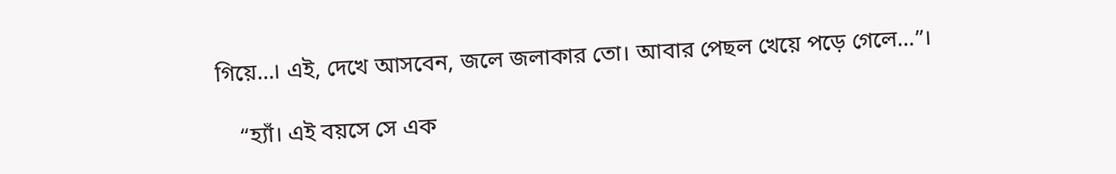গিয়ে…। এই, দেখে আসবেন, জলে জলাকার তো। আবার পেছল খেয়ে পড়ে গেলে…”।

    “হ্যাঁ। এই বয়সে সে এক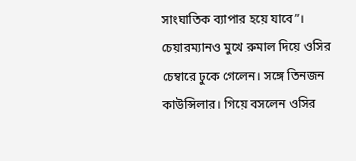সাংঘাতিক ব্যাপার হয়ে যাবে”। চেয়ারম্যানও মুখে রুমাল দিয়ে ওসির চেম্বারে ঢুকে গেলেন। সঙ্গে তিনজন কাউন্সিলার। গিয়ে বসলেন ওসির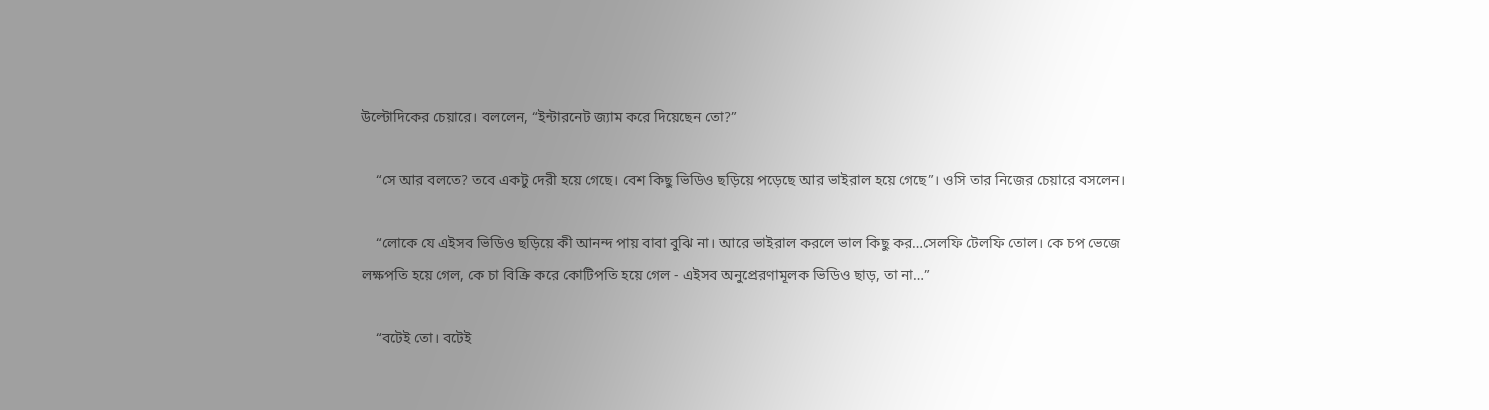উল্টোদিকের চেয়ারে। বললেন, “ইন্টারনেট জ্যাম করে দিয়েছেন তো?”

    “সে আর বলতে? তবে একটু দেরী হয়ে গেছে। বেশ কিছু ভিডিও ছড়িয়ে পড়েছে আর ভাইরাল হয়ে গেছে”। ওসি তার নিজের চেয়ারে বসলেন।

    “লোকে যে এইসব ভিডিও ছড়িয়ে কী আনন্দ পায় বাবা বুঝি না। আরে ভাইরাল করলে ভাল কিছু কর…সেলফি টেলফি তোল। কে চপ ভেজে লক্ষপতি হয়ে গেল, কে চা বিক্রি করে কোটিপতি হয়ে গেল - এইসব অনুপ্রেরণামূলক ভিডিও ছাড়, তা না…”

    “বটেই তো। বটেই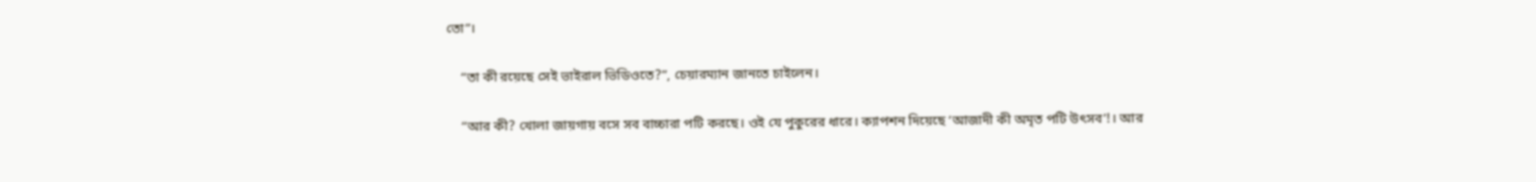তো”।

    “তা কী রয়েছে সেই ভাইরাল ভিডিওতে?”, চেয়ারম্যান জানতে চাইলেন।

    “আর কী? খোলা জায়গায় বসে সব বাচ্চারা পটি করছে। ওই যে পুকুরের ধারে। ক্যাপশন দিয়েছে ‘আজাদী কী অমৃত পটি উৎসব’!। আর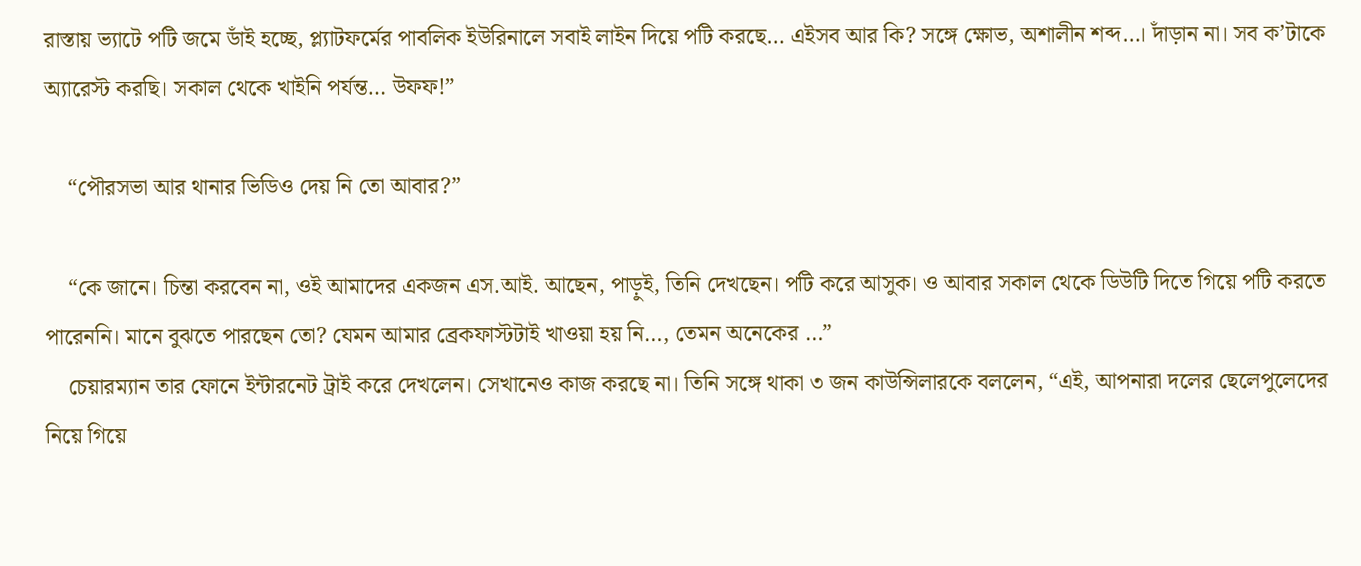রাস্তায় ভ্যাটে পটি জমে ডাঁই হচ্ছে, প্ল্যাটফর্মের পাবলিক ইউরিনালে সবাই লাইন দিয়ে পটি করছে… এইসব আর কি? সঙ্গে ক্ষোভ, অশালীন শব্দ…। দাঁড়ান না। সব ক’টাকে অ্যারেস্ট করছি। সকাল থেকে খাইনি পর্যন্ত… উফফ!”

    “পৌরসভা আর থানার ভিডিও দেয় নি তো আবার?”

    “কে জানে। চিন্তা করবেন না, ওই আমাদের একজন এস.আই. আছেন, পাড়ুই, তিনি দেখছেন। পটি করে আসুক। ও আবার সকাল থেকে ডিউটি দিতে গিয়ে পটি করতে পারেননি। মানে বুঝতে পারছেন তো? যেমন আমার ব্রেকফাস্টটাই খাওয়া হয় নি…, তেমন অনেকের …”
    চেয়ারম্যান তার ফোনে ইন্টারনেট ট্রাই করে দেখলেন। সেখানেও কাজ করছে না। তিনি সঙ্গে থাকা ৩ জন কাউন্সিলারকে বললেন, “এই, আপনারা দলের ছেলেপুলেদের নিয়ে গিয়ে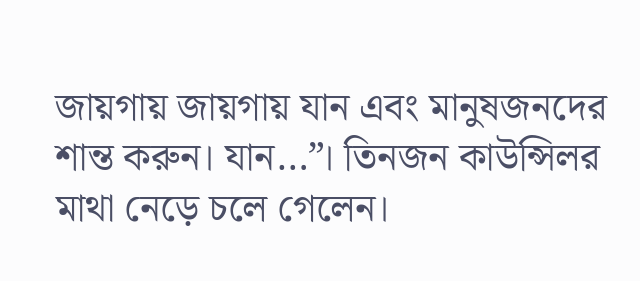জায়গায় জায়গায় যান এবং মানুষজনদের শান্ত করুন। যান…”। তিনজন কাউন্সিলর মাথা নেড়ে চলে গেলেন।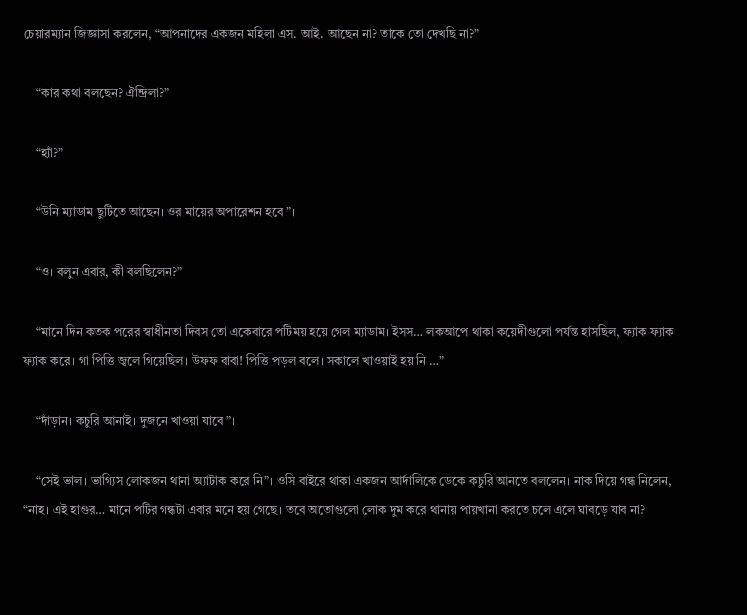চেয়ারম্যান জিজ্ঞাসা করলেন, “আপনাদের একজন মহিলা এস. আই. আছেন না? তাকে তো দেখছি না?”

    “কার কথা বলছেন? ঐন্দ্রিলা?”

    “হ্যাঁ?”

    “উনি ম্যাডাম ছুটিতে আছেন। ওর মায়ের অপারেশন হবে”।

    “ও। বলুন এবার, কী বলছিলেন?”

    “মানে দিন কতক পরের স্বাধীনতা দিবস তো একেবারে পটিময় হয়ে গেল ম্যাডাম। ইসস… লকআপে থাকা কয়েদীগুলো পর্যন্ত হাসছিল, ফ্যাক ফ্যাক ফ্যাক করে। গা পিত্তি জ্বলে গিয়েছিল। উফফ বাবা! পিত্তি পড়ল বলে। সকালে খাওয়াই হয় নি …”

    “দাঁড়ান। কচুরি আনাই। দুজনে খাওয়া যাবে”।

    “সেই ভাল। ভাগ্যিস লোকজন থানা অ্যাটাক করে নি”। ওসি বাইরে থাকা একজন আর্দালিকে ডেকে কচুরি আনতে বললেন। নাক দিয়ে গন্ধ নিলেন, “নাহ। এই হাগুর… মানে পটির গন্ধটা এবার মনে হয় গেছে। তবে অতোগুলো লোক দুম করে থানায় পায়খানা করতে চলে এলে ঘাবড়ে যাব না?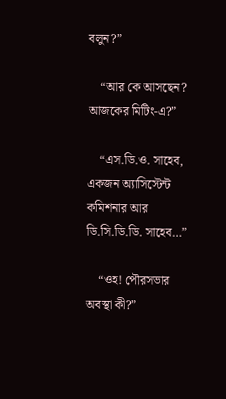বলুন?”

    “আর কে আসছেন? আজকের মিটিং-এ?”

    “এস.ডি.ও. সাহেব, একজন অ্যাসিস্টেন্ট কমিশনার আর ডি.সি.ডি.ডি. সাহেব…”

    “ওহ! পৌরসভার অবস্থা কী?”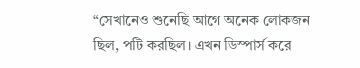“সেখানেও শুনেছি আগে অনেক লোকজন ছিল, পটি করছিল। এখন ডিস্পার্স করে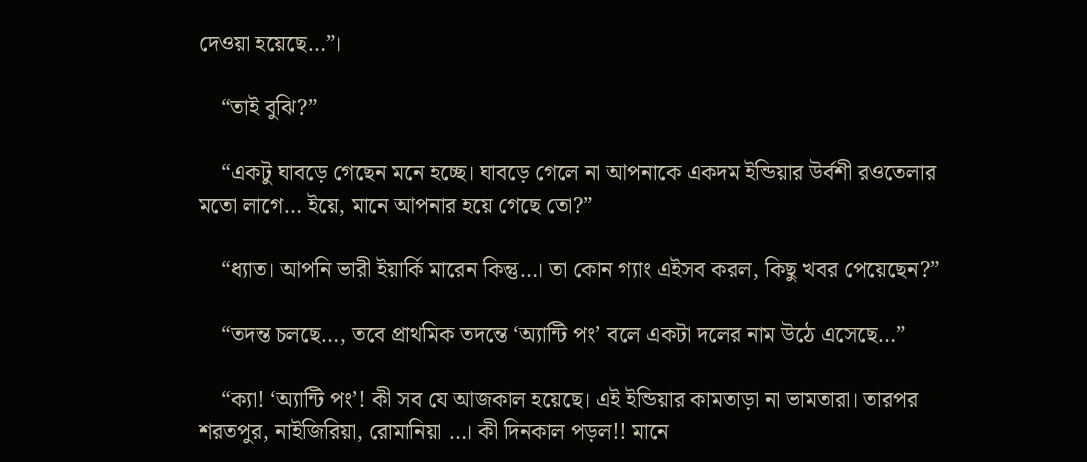দেওয়া হয়েছে…”।

    “তাই বুঝি?”

    “একটু ঘাবড়ে গেছেন মনে হচ্ছে। ঘাবড়ে গেলে না আপনাকে একদম ইন্ডিয়ার উর্বশী রওতেলার মতো লাগে… ইয়ে, মানে আপনার হয়ে গেছে তো?”

    “ধ্যাত। আপনি ভারী ইয়ার্কি মারেন কিন্তু…। তা কোন গ্যাং এইসব করল, কিছু খবর পেয়েছেন?”

    “তদন্ত চলছে…, তবে প্রাথমিক তদন্তে ‘অ্যান্টি পং’ বলে একটা দলের নাম উঠে এসেছে…”

    “ক্যা! ‘অ্যান্টি পং’! কী সব যে আজকাল হয়েছে। এই ইন্ডিয়ার কামতাড়া না ভামতারা। তারপর শরতপুর, নাইজিরিয়া, রোমানিয়া …। কী দিনকাল পড়ল!! মানে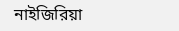নাইজিরিয়া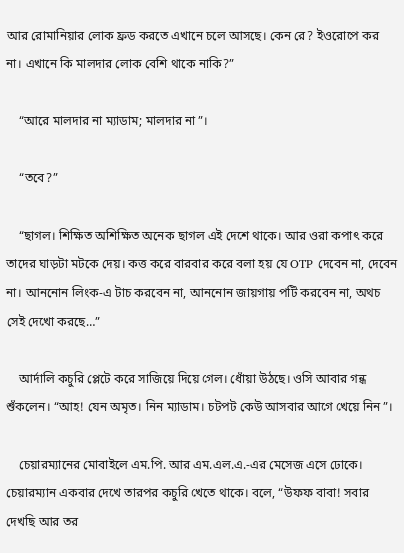আর রোমানিয়ার লোক ফ্রড করতে এখানে চলে আসছে। কেন রে? ইওরোপে কর না। এখানে কি মালদার লোক বেশি থাকে নাকি?”

    “আরে মালদার না ম্যাডাম; মালদার না”।

    “তবে?”

    “ছাগল। শিক্ষিত অশিক্ষিত অনেক ছাগল এই দেশে থাকে। আর ওরা কপাৎ করে তাদের ঘাড়টা মটকে দেয়। কত্ত করে বারবার করে বলা হয় যে OTP দেবেন না, দেবেন না। আননোন লিংক-এ টাচ করবেন না, আননোন জায়গায় পটি করবেন না, অথচ সেই দেখো করছে…”

    আর্দালি কচুরি প্লেটে করে সাজিয়ে দিয়ে গেল। ধোঁয়া উঠছে। ওসি আবার গন্ধ শুঁকলেন। “আহ! যেন অমৃত। নিন ম্যাডাম। চটপট কেউ আসবার আগে খেয়ে নিন”।

    চেয়ারম্যানের মোবাইলে এম.পি. আর এম.এল.এ.-এর মেসেজ এসে ঢোকে। চেয়ারম্যান একবার দেখে তারপর কচুরি খেতে থাকে। বলে, “উফফ বাবা! সবার দেখছি আর তর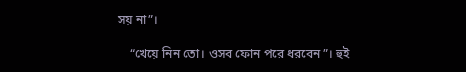সয় না”।

    “খেয়ে নিন তো। ওসব ফোন পরে ধরবেন”। হুই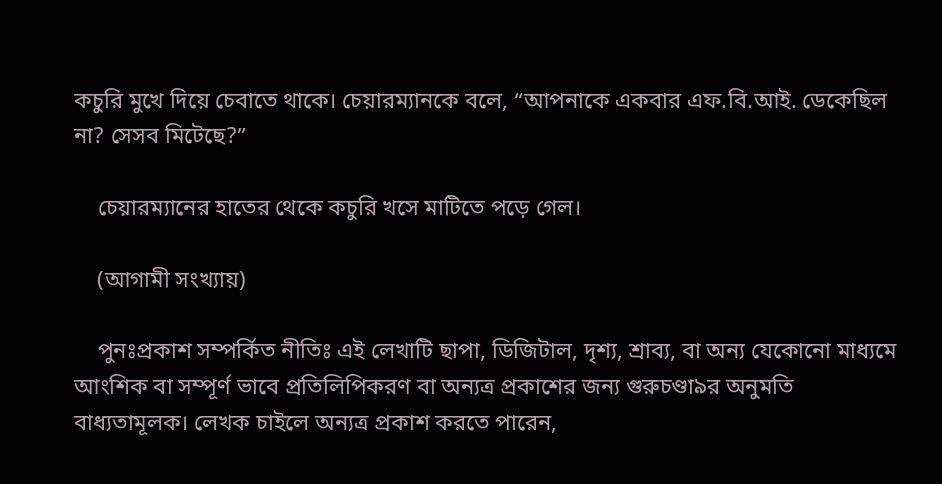কচুরি মুখে দিয়ে চেবাতে থাকে। চেয়ারম্যানকে বলে, “আপনাকে একবার এফ.বি.আই. ডেকেছিল না? সেসব মিটেছে?”

    চেয়ারম্যানের হাতের থেকে কচুরি খসে মাটিতে পড়ে গেল।

    (আগামী সংখ্যায়)

    পুনঃপ্রকাশ সম্পর্কিত নীতিঃ এই লেখাটি ছাপা, ডিজিটাল, দৃশ্য, শ্রাব্য, বা অন্য যেকোনো মাধ্যমে আংশিক বা সম্পূর্ণ ভাবে প্রতিলিপিকরণ বা অন্যত্র প্রকাশের জন্য গুরুচণ্ডা৯র অনুমতি বাধ্যতামূলক। লেখক চাইলে অন্যত্র প্রকাশ করতে পারেন,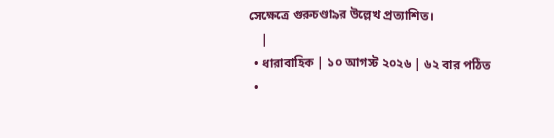সেক্ষেত্রে গুরুচণ্ডা৯র উল্লেখ প্রত্যাশিত।
    |
  • ধারাবাহিক | ১০ আগস্ট ২০২৬ | ৬২ বার পঠিত
  •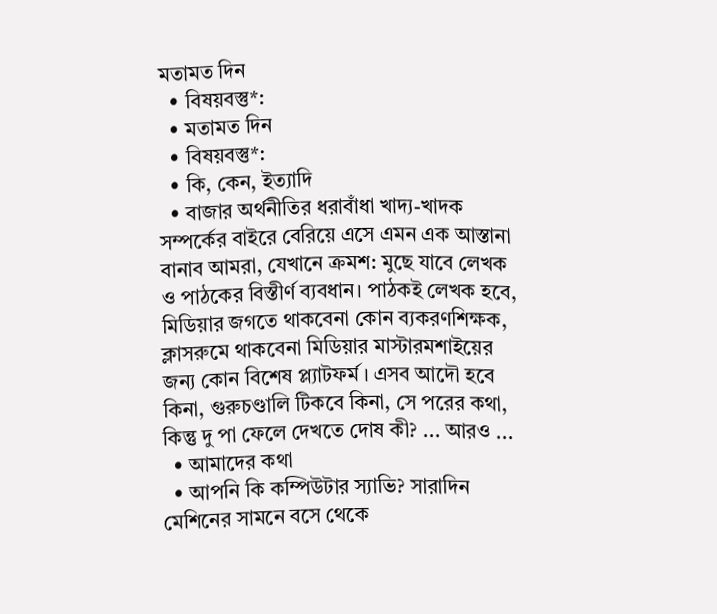মতামত দিন
  • বিষয়বস্তু*:
  • মতামত দিন
  • বিষয়বস্তু*:
  • কি, কেন, ইত্যাদি
  • বাজার অর্থনীতির ধরাবাঁধা খাদ্য-খাদক সম্পর্কের বাইরে বেরিয়ে এসে এমন এক আস্তানা বানাব আমরা, যেখানে ক্রমশ: মুছে যাবে লেখক ও পাঠকের বিস্তীর্ণ ব্যবধান। পাঠকই লেখক হবে, মিডিয়ার জগতে থাকবেনা কোন ব্যকরণশিক্ষক, ক্লাসরুমে থাকবেনা মিডিয়ার মাস্টারমশাইয়ের জন্য কোন বিশেষ প্ল্যাটফর্ম। এসব আদৌ হবে কিনা, গুরুচণ্ডালি টিকবে কিনা, সে পরের কথা, কিন্তু দু পা ফেলে দেখতে দোষ কী? ... আরও ...
  • আমাদের কথা
  • আপনি কি কম্পিউটার স্যাভি? সারাদিন মেশিনের সামনে বসে থেকে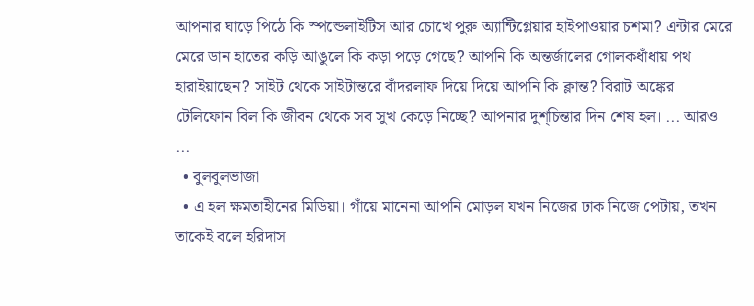আপনার ঘাড়ে পিঠে কি স্পন্ডেলাইটিস আর চোখে পুরু অ্যান্টিগ্লেয়ার হাইপাওয়ার চশমা? এন্টার মেরে মেরে ডান হাতের কড়ি আঙুলে কি কড়া পড়ে গেছে? আপনি কি অন্তর্জালের গোলকধাঁধায় পথ হারাইয়াছেন? সাইট থেকে সাইটান্তরে বাঁদরলাফ দিয়ে দিয়ে আপনি কি ক্লান্ত? বিরাট অঙ্কের টেলিফোন বিল কি জীবন থেকে সব সুখ কেড়ে নিচ্ছে? আপনার দুশ্‌চিন্তার দিন শেষ হল। ... আরও ...
  • বুলবুলভাজা
  • এ হল ক্ষমতাহীনের মিডিয়া। গাঁয়ে মানেনা আপনি মোড়ল যখন নিজের ঢাক নিজে পেটায়, তখন তাকেই বলে হরিদাস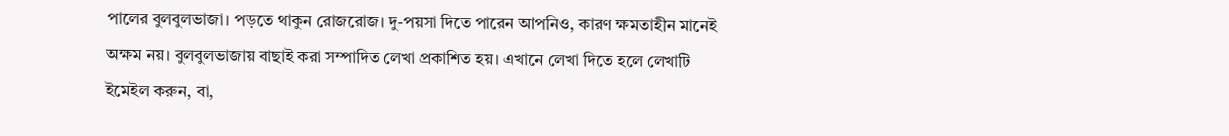পালের বুলবুলভাজা। পড়তে থাকুন রোজরোজ। দু-পয়সা দিতে পারেন আপনিও, কারণ ক্ষমতাহীন মানেই অক্ষম নয়। বুলবুলভাজায় বাছাই করা সম্পাদিত লেখা প্রকাশিত হয়। এখানে লেখা দিতে হলে লেখাটি ইমেইল করুন, বা,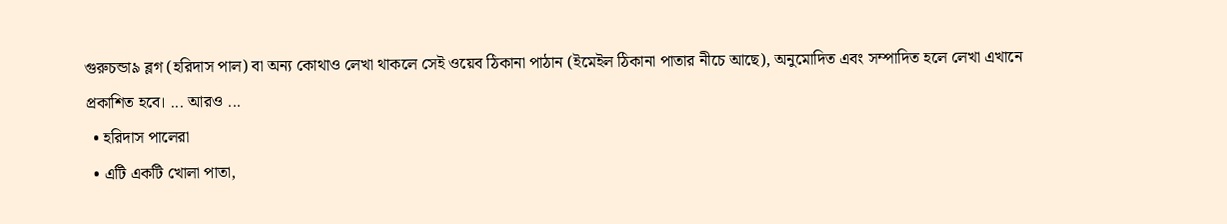গুরুচন্ডা৯ ব্লগ (হরিদাস পাল) বা অন্য কোথাও লেখা থাকলে সেই ওয়েব ঠিকানা পাঠান (ইমেইল ঠিকানা পাতার নীচে আছে), অনুমোদিত এবং সম্পাদিত হলে লেখা এখানে প্রকাশিত হবে। ... আরও ...
  • হরিদাস পালেরা
  • এটি একটি খোলা পাতা,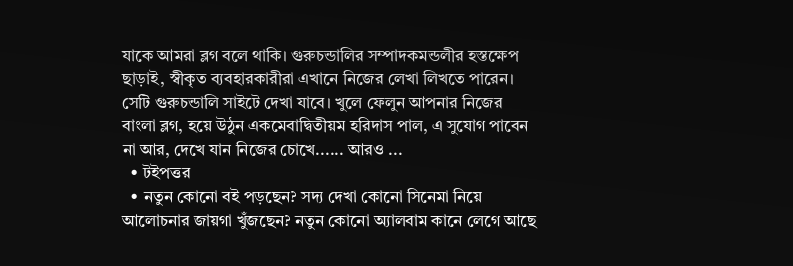যাকে আমরা ব্লগ বলে থাকি। গুরুচন্ডালির সম্পাদকমন্ডলীর হস্তক্ষেপ ছাড়াই, স্বীকৃত ব্যবহারকারীরা এখানে নিজের লেখা লিখতে পারেন। সেটি গুরুচন্ডালি সাইটে দেখা যাবে। খুলে ফেলুন আপনার নিজের বাংলা ব্লগ, হয়ে উঠুন একমেবাদ্বিতীয়ম হরিদাস পাল, এ সুযোগ পাবেন না আর, দেখে যান নিজের চোখে...... আরও ...
  • টইপত্তর
  • নতুন কোনো বই পড়ছেন? সদ্য দেখা কোনো সিনেমা নিয়ে আলোচনার জায়গা খুঁজছেন? নতুন কোনো অ্যালবাম কানে লেগে আছে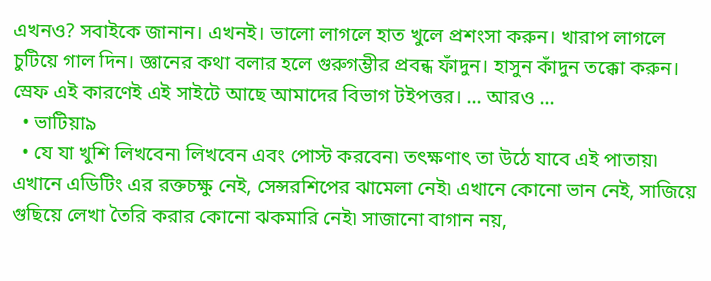এখনও? সবাইকে জানান। এখনই। ভালো লাগলে হাত খুলে প্রশংসা করুন। খারাপ লাগলে চুটিয়ে গাল দিন। জ্ঞানের কথা বলার হলে গুরুগম্ভীর প্রবন্ধ ফাঁদুন। হাসুন কাঁদুন তক্কো করুন। স্রেফ এই কারণেই এই সাইটে আছে আমাদের বিভাগ টইপত্তর। ... আরও ...
  • ভাটিয়া৯
  • যে যা খুশি লিখবেন৷ লিখবেন এবং পোস্ট করবেন৷ তৎক্ষণাৎ তা উঠে যাবে এই পাতায়৷ এখানে এডিটিং এর রক্তচক্ষু নেই, সেন্সরশিপের ঝামেলা নেই৷ এখানে কোনো ভান নেই, সাজিয়ে গুছিয়ে লেখা তৈরি করার কোনো ঝকমারি নেই৷ সাজানো বাগান নয়,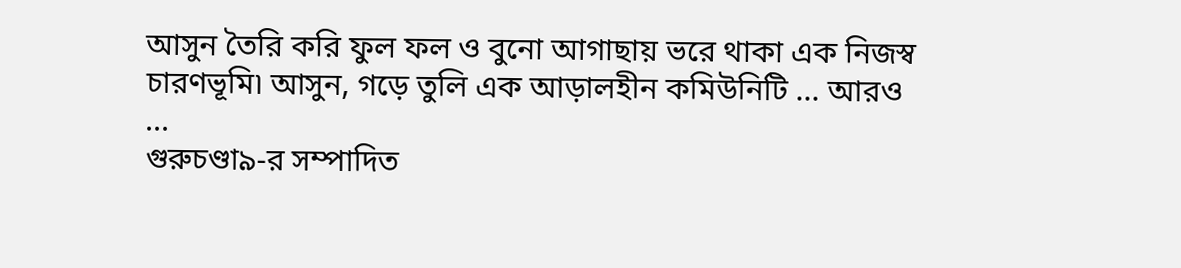আসুন তৈরি করি ফুল ফল ও বুনো আগাছায় ভরে থাকা এক নিজস্ব চারণভূমি৷ আসুন, গড়ে তুলি এক আড়ালহীন কমিউনিটি ... আরও ...
গুরুচণ্ডা৯-র সম্পাদিত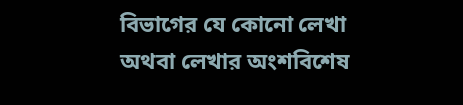বিভাগের যে কোনো লেখা অথবা লেখার অংশবিশেষ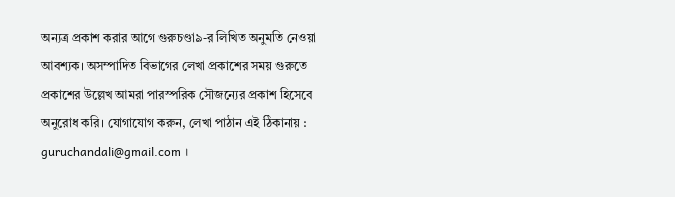অন্যত্র প্রকাশ করার আগে গুরুচণ্ডা৯-র লিখিত অনুমতি নেওয়া আবশ্যক। অসম্পাদিত বিভাগের লেখা প্রকাশের সময় গুরুতে প্রকাশের উল্লেখ আমরা পারস্পরিক সৌজন্যের প্রকাশ হিসেবে অনুরোধ করি। যোগাযোগ করুন, লেখা পাঠান এই ঠিকানায় : guruchandali@gmail.com ।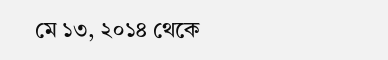মে ১৩, ২০১৪ থেকে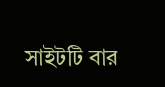সাইটটি বার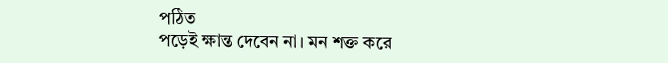পঠিত
পড়েই ক্ষান্ত দেবেন না। মন শক্ত করে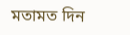মতামত দিন